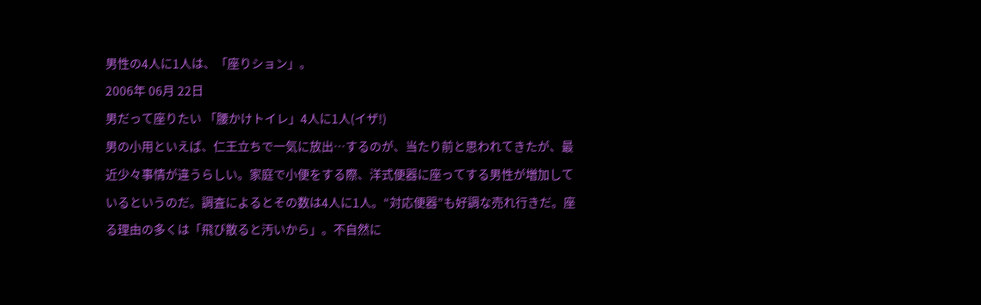男性の4人に1人は、「座りション」。
2006年 06月 22日
男だって座りたい 「腰かけトイレ」4人に1人(イザ!)
男の小用といえば、仁王立ちで一気に放出…するのが、当たり前と思われてきたが、最近少々事情が違うらしい。家庭で小便をする際、洋式便器に座ってする男性が増加しているというのだ。調査によるとその数は4人に1人。“対応便器”も好調な売れ行きだ。座る理由の多くは「飛び散ると汚いから」。不自然に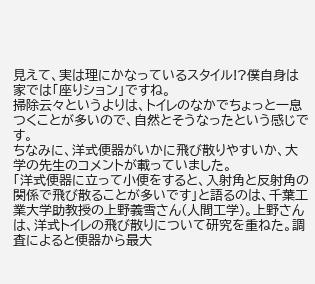見えて、実は理にかなっているスタイル!?僕自身は家では「座りション」ですね。
掃除云々というよりは、トイレのなかでちょっと一息つくことが多いので、自然とそうなったという感じです。
ちなみに、洋式便器がいかに飛び散りやすいか、大学の先生のコメントが載っていました。
「洋式便器に立って小便をすると、入射角と反射角の関係で飛び散ることが多いです」と語るのは、千葉工業大学助教授の上野義雪さん(人間工学)。上野さんは、洋式トイレの飛び散りについて研究を重ねた。調査によると便器から最大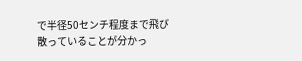で半径50センチ程度まで飛び散っていることが分かっ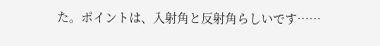た。ポイントは、入射角と反射角らしいです……